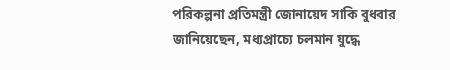পরিকল্পনা প্রতিমন্ত্রী জোনায়েদ সাকি বুধবার জানিয়েছেন, মধ্যপ্রাচ্যে চলমান যুদ্ধে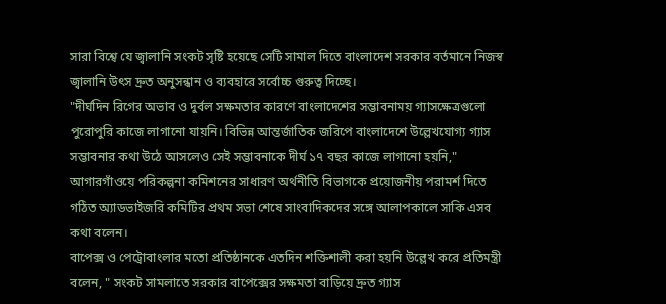সারা বিশ্বে যে জ্বালানি সংকট সৃষ্টি হয়েছে সেটি সামাল দিতে বাংলাদেশ সরকার বর্তমানে নিজস্ব জ্বালানি উৎস দ্রুত অনুসন্ধান ও ব্যবহারে সর্বোচ্চ গুরুত্ব দিচ্ছে।
"দীর্ঘদিন রিগের অভাব ও দুর্বল সক্ষমতার কারণে বাংলাদেশের সম্ভাবনাময় গ্যাসক্ষেত্রগুলো পুরোপুরি কাজে লাগানো যায়নি। বিভিন্ন আন্তর্জাতিক জরিপে বাংলাদেশে উল্লেখযোগ্য গ্যাস সম্ভাবনার কথা উঠে আসলেও সেই সম্ভাবনাকে দীর্ঘ ১৭ বছর কাজে লাগানো হয়নি," আগারগাঁওয়ে পরিকল্পনা কমিশনের সাধারণ অর্থনীতি বিভাগকে প্রয়োজনীয় পরামর্শ দিতে গঠিত অ্যাডভাইজরি কমিটির প্রথম সভা শেষে সাংবাদিকদের সঙ্গে আলাপকালে সাকি এসব কথা বলেন।
বাপেক্স ও পেট্রোবাংলার মতো প্রতিষ্ঠানকে এতদিন শক্তিশালী করা হয়নি উল্লেখ করে প্রতিমন্ত্রী বলেন, " সংকট সামলাতে সরকার বাপেক্সের সক্ষমতা বাড়িয়ে দ্রুত গ্যাস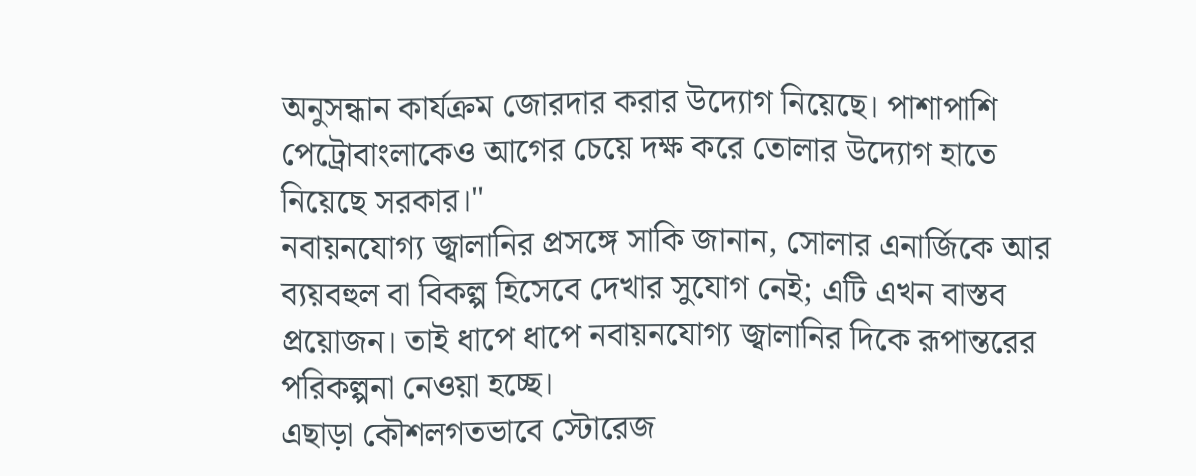অনুসন্ধান কার্যক্রম জোরদার করার উদ্যোগ নিয়েছে। পাশাপাশি পেট্রোবাংলাকেও আগের চেয়ে দক্ষ করে তোলার উদ্যোগ হাতে নিয়েছে সরকার।"
নবায়নযোগ্য জ্বালানির প্রসঙ্গে সাকি জানান, সোলার এনার্জিকে আর ব্যয়বহুল বা বিকল্প হিসেবে দেখার সুযোগ নেই; এটি এখন বাস্তব প্রয়োজন। তাই ধাপে ধাপে নবায়নযোগ্য জ্বালানির দিকে রূপান্তরের পরিকল্পনা নেওয়া হচ্ছে।
এছাড়া কৌশলগতভাবে স্টোরেজ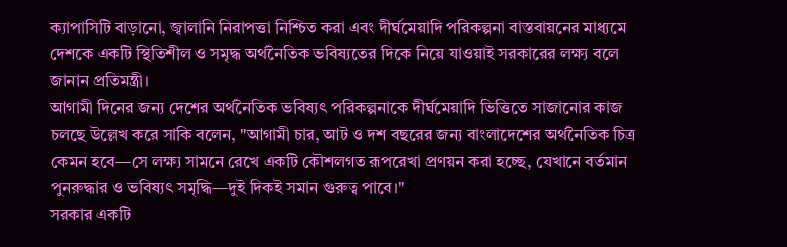ক্যাপাসিটি বাড়ানো, জ্বালানি নিরাপত্তা নিশ্চিত করা এবং দীর্ঘমেয়াদি পরিকল্পনা বাস্তবায়নের মাধ্যমে দেশকে একটি স্থিতিশীল ও সমৃদ্ধ অর্থনৈতিক ভবিষ্যতের দিকে নিয়ে যাওয়াই সরকারের লক্ষ্য বলে জানান প্রতিমন্ত্রী।
আগামী দিনের জন্য দেশের অর্থনৈতিক ভবিষ্যৎ পরিকল্পনাকে দীর্ঘমেয়াদি ভিত্তিতে সাজানোর কাজ চলছে উল্লেখ করে সাকি বলেন, "আগামী চার, আট ও দশ বছরের জন্য বাংলাদেশের অর্থনৈতিক চিত্র কেমন হবে—সে লক্ষ্য সামনে রেখে একটি কৌশলগত রূপরেখা প্রণয়ন করা হচ্ছে, যেখানে বর্তমান পুনরুদ্ধার ও ভবিষ্যৎ সমৃদ্ধি—দুই দিকই সমান গুরুত্ব পাবে।"
সরকার একটি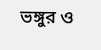ভঙ্গুর ও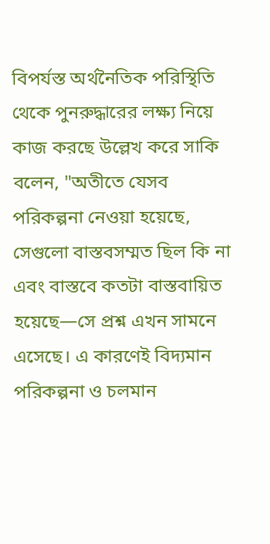বিপর্যস্ত অর্থনৈতিক পরিস্থিতি থেকে পুনরুদ্ধারের লক্ষ্য নিয়ে কাজ করছে উল্লেখ করে সাকি বলেন, "অতীতে যেসব পরিকল্পনা নেওয়া হয়েছে, সেগুলো বাস্তবসম্মত ছিল কি না এবং বাস্তবে কতটা বাস্তবায়িত হয়েছে—সে প্রশ্ন এখন সামনে এসেছে। এ কারণেই বিদ্যমান পরিকল্পনা ও চলমান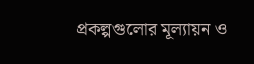প্রকল্পগুলোর মূল্যায়ন ও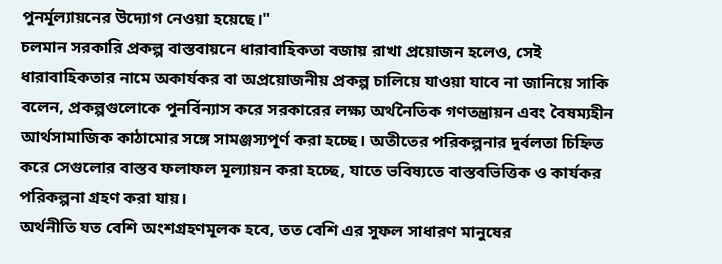পুনর্মূল্যায়নের উদ্যোগ নেওয়া হয়েছে।"
চলমান সরকারি প্রকল্প বাস্তবায়নে ধারাবাহিকতা বজায় রাখা প্রয়োজন হলেও, সেই ধারাবাহিকতার নামে অকার্যকর বা অপ্রয়োজনীয় প্রকল্প চালিয়ে যাওয়া যাবে না জানিয়ে সাকি বলেন, প্রকল্পগুলোকে পুনর্বিন্যাস করে সরকারের লক্ষ্য অর্থনৈতিক গণতন্ত্রায়ন এবং বৈষম্যহীন আর্থসামাজিক কাঠামোর সঙ্গে সামঞ্জস্যপূর্ণ করা হচ্ছে। অতীতের পরিকল্পনার দুর্বলতা চিহ্নিত করে সেগুলোর বাস্তব ফলাফল মূল্যায়ন করা হচ্ছে, যাতে ভবিষ্যতে বাস্তবভিত্তিক ও কার্যকর পরিকল্পনা গ্রহণ করা যায়।
অর্থনীতি যত বেশি অংশগ্রহণমূলক হবে, তত বেশি এর সুফল সাধারণ মানুষের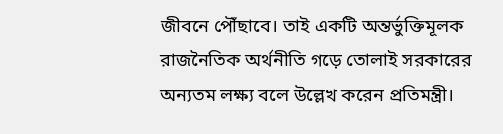জীবনে পৌঁছাবে। তাই একটি অন্তর্ভুক্তিমূলক রাজনৈতিক অর্থনীতি গড়ে তোলাই সরকারের অন্যতম লক্ষ্য বলে উল্লেখ করেন প্রতিমন্ত্রী।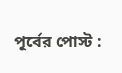পূর্বের পোস্ট :